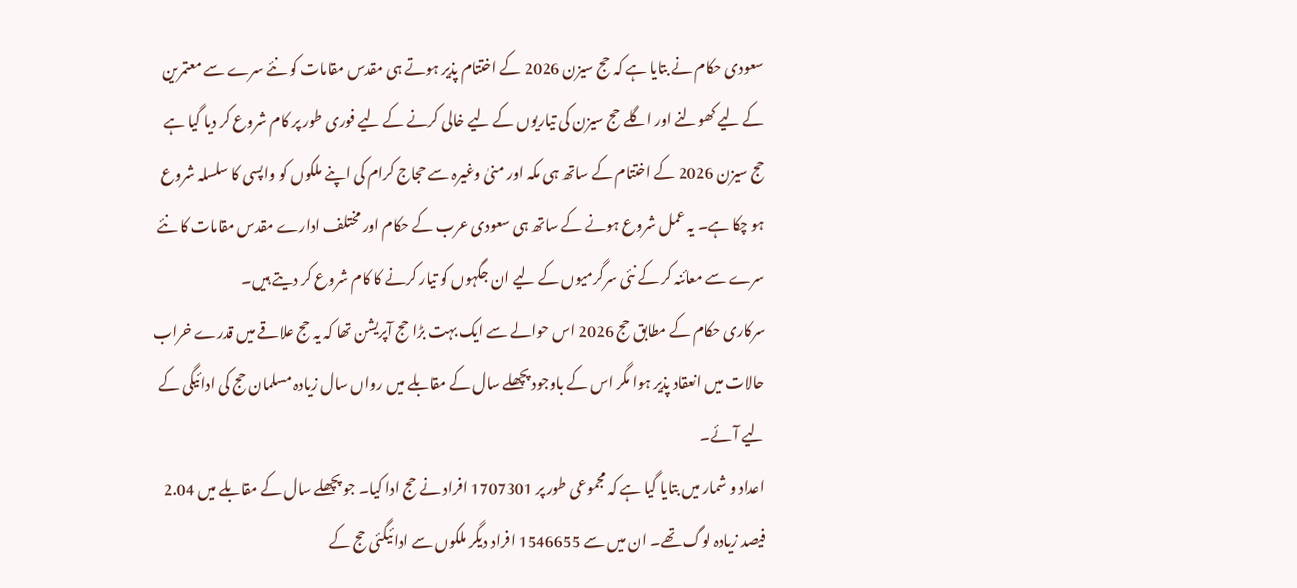سعودی حکام نے بتایا ہے کہ حج سیزن 2026 کے اختتام پذیر ہوتے ہی مقدس مقامات کو نئے سرے سے معتمرین کے لیے کھولنے اور اگلے حج سیزن کی تیاریوں کے لیے خالی کرنے کے لیے فوری طور پر کام شروع کر دیا گیا ہے
حج سیزن 2026 کے اختتام کے ساتھ ہی مکہ اور منیٰ وغیرہ سے حجاج کرام کی اپنے ملکوں کو واپسی کا سلسلہ شروع ہو چکا ہے۔ یہ عمل شروع ہونے کے ساتھ ہی سعودی عرب کے حکام اور مختلف ادارے مقدس مقامات کا نئے سرے سے معائنہ کر کے نئی سرگرمیوں کے لیے ان جگہوں کو تیار کرنے کا کام شروع کر دیتے ہیں۔
سرکاری حکام کے مطابق حج 2026 اس حوالے سے ایک بہت بڑا حج آپریشن تھا کہ یہ حج علاقے میں قدرے خراب حالات میں انعقاد پذیر ہوا مگر اس کے باوجود پچھلے سال کے مقابلے میں رواں سال زیادہ مسلمان حج کی ادائیگی کے لیے آئے۔
اعداد و شمار میں بتایا گیا ہے کہ مجموعی طور پر 1707301 افراد نے حج ادا کیا۔ جو پچھلے سال کے مقابلے میں 2.04 فیصد زیادہ لوگ تھے۔ ان میں سے 1546655 افراد دیگر ملکوں سے ادائیگئی حج کے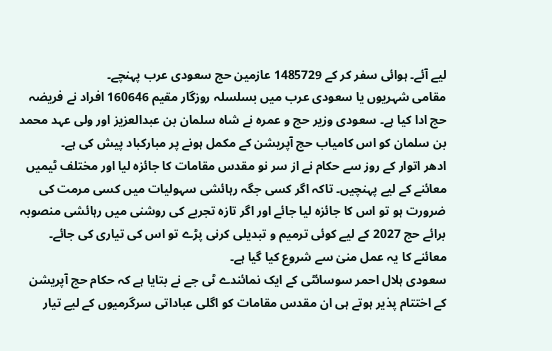لیے آئے۔ ہوائی سفر کر کے 1485729 عازمین حج سعودی عرب پہنچے۔
مقامی شہریوں یا سعودی عرب میں بسلسلہ روزگار مقیم 160646 افراد نے فریضہ حج ادا کیا ہے۔ سعودی وزیر حج و عمرہ نے شاہ سلمان بن عبدالعزیز اور ولی عہد محمد بن سلمان کو اس کامیاب حج آپریشن کے مکمل ہونے پر مبارکباد پیش کی ہے۔
ادھر اتوار کے روز سے حکام نے از سر نو مقدس مقامات کا جائزہ لیا اور مختلف ٹیمیں معائنے کے لیے پہنچیں۔ تاکہ اگر کسی جگہ رہائشی سہولیات میں کسی مرمت کی ضرورت ہو تو اس کا جائزہ لیا جائے اور اگر تازہ تجربے کی روشنی میں رہائشی منصوبہ برائے حج 2027 کے لیے کوئی ترمیم و تبدیلی کرنی پڑے تو اس کی تیاری کی جائے۔ معائنے کا یہ عمل منیٰ سے شروع کیا گیا ہے۔
سعودی ہلال احمر سوسائٹی کے ایک نمائندے ٹی جے نے بتایا ہے کہ حکام حج آپریشن کے اختتام پذیر ہوتے ہی ان مقدس مقامات کو اگلی عباداتی سرگرمیوں کے لیے تیار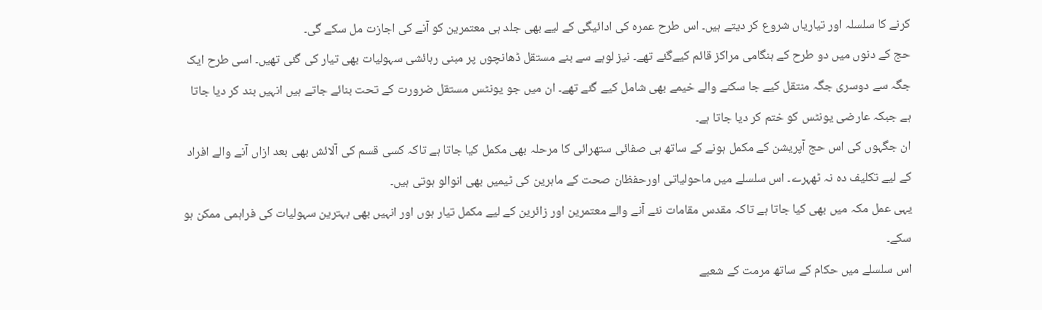کرنے کا سلسلہ اور تیاریاں شروع کر دیتے ہیں۔ اس طرح عمرہ کی ادائیگی کے لیے بھی جلد ہی معتمرین کو آنے کی اجازت مل سکے گی۔
حج کے دنوں میں دو طرح کے ہنگامی مراکز قائم کیےگئے تھے۔ نیز لوہے سے بنے مستقل ڈھانچوں پر مبنی رہائشی سہولیات بھی تیار کی گئی تھیں۔ اسی طرح ایک جگہ سے دوسری جگہ منتقل کیے جا سکنے والے خیمے بھی شامل کیے گئے تھے۔ ان میں جو یونٹس مستقل ضرورت کے تحت بنائے جاتے ہیں انہیں بند کر دیا جاتا ہے جبکہ عارضی یونٹس کو ختم کر دیا جاتا ہے۔
ان جگہوں کی اس حج آپریشن کے مکمل ہونے کے ساتھ ہی صفائی ستھرائی کا مرحلہ بھی مکمل کیا جاتا ہے تاکہ کسی قسم کی آلائش بھی بعد ازاں آنے والے افراد کے لیے تکلیف دہ نہ ٹھہرے۔ اس سلسلے میں ماحولیاتی اورحفظان صحت کے ماہرین کی ٹیمیں بھی انوالو ہوتی ہیں۔
یہی عمل مکہ میں بھی کیا جاتا ہے تاکہ مقدس مقامات نئے آنے والے معتمرین اور زائرین کے لیے مکمل تیار ہوں اور انہیں بھی بہترین سہولیات کی فراہمی ممکن ہو سکے۔
اس سلسلے میں حکام کے ساتھ مرمت کے شعبے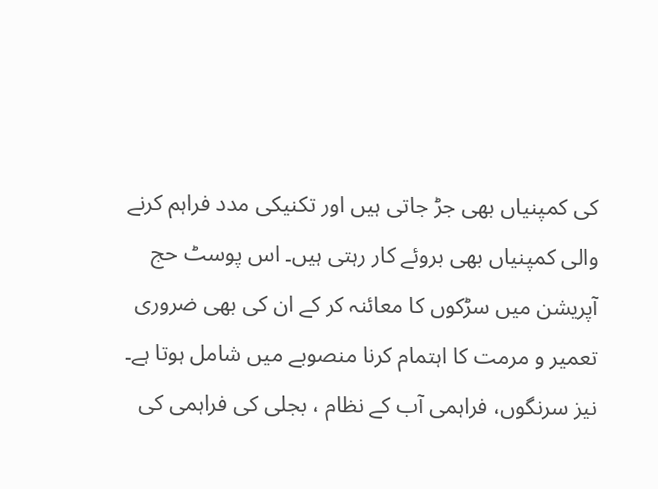کی کمپنیاں بھی جڑ جاتی ہیں اور تکنیکی مدد فراہم کرنے والی کمپنیاں بھی بروئے کار رہتی ہیں۔ اس پوسٹ حج آپریشن میں سڑکوں کا معائنہ کر کے ان کی بھی ضروری تعمیر و مرمت کا اہتمام کرنا منصوبے میں شامل ہوتا ہے۔ نیز سرنگوں، فراہمی آب کے نظام ، بجلی کی فراہمی کی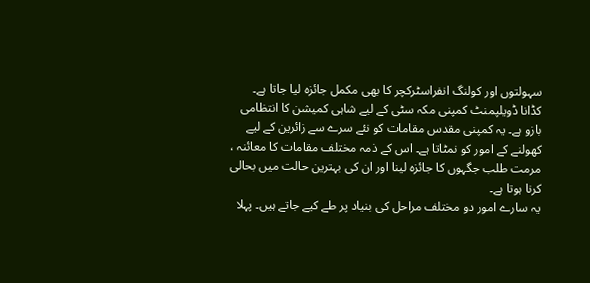سہولتوں اور کولنگ انفراسٹرکچر کا بھی مکمل جائزہ لیا جاتا ہے۔
کڈانا ڈویلپمنٹ کمپنی مکہ سٹی کے لیے شاہی کمیشن کا انتظامی بازو ہے۔ یہ کمپنی مقدس مقامات کو نئے سرے سے زائرین کے لیے کھولنے کے امور کو نمٹاتا ہے۔ اس کے ذمہ مختلف مقامات کا معائنہ ، مرمت طلب جگہوں کا جائزہ لینا اور ان کی بہترین حالت میں بحالی کرنا ہوتا ہے۔
یہ سارے امور دو مختلف مراحل کی بنیاد پر طے کیے جاتے ہیں۔ پہلا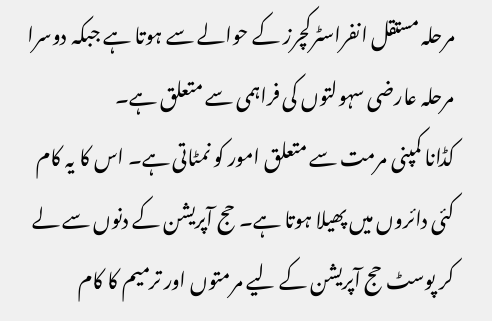مرحلہ مستقل انفراسٹرکچرز کے حوالے سے ہوتا ہے جبکہ دوسرا مرحلہ عارضی سہولتوں کی فراہمی سے متعلق ہے۔
کڈانا کمپنی مرمت سے متعلق امور کو نمٹاتی ہے۔ اس کا یہ کام کئی دائروں میں پھیلا ہوتا ہے۔ حج آپریشن کے دنوں سے لے کر پوسٹ حج آپریشن کے لیے مرمتوں اور ترمیم کا کام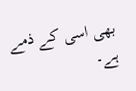بھی اسی کے ذمے ہے۔